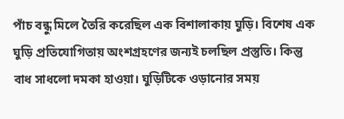পাঁচ বন্ধু মিলে তৈরি করেছিল এক বিশালাকায় ঘুড়ি। বিশেষ এক ঘুড়ি প্রতিযোগিতায় অংশগ্রহণের জন্যই চলছিল প্রস্তুতি। কিন্তু বাধ সাধলো দমকা হাওয়া। ঘুড়িটিকে ওড়ানোর সময়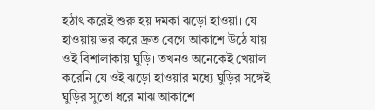হঠাৎ করেই শুরু হয় দমকা ঝড়ো হাওয়া। যে হাওয়ায় ভর করে দ্রুত বেগে আকাশে উঠে যায় ওই বিশালাকায় ঘুড়ি। তখনও অনেকেই খেয়াল করেনি যে ওই ঝড়ো হাওয়ার মধ্যে ঘুড়ির সঙ্গেই ঘুড়ির সুতো ধরে মাঝ আকাশে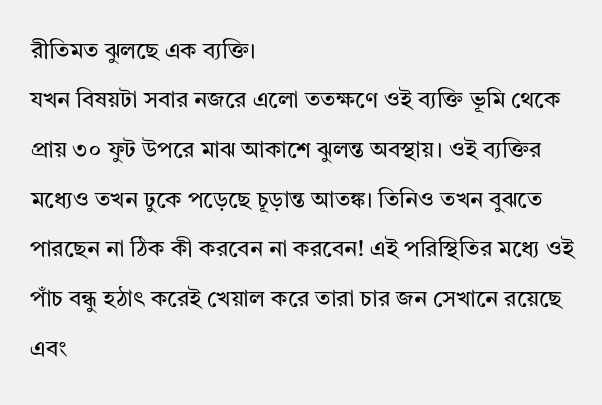রীতিমত ঝুলছে এক ব্যক্তি।
যখন বিষয়টা সবার নজরে এলো ততক্ষণে ওই ব্যক্তি ভূমি থেকে প্রায় ৩০ ফুট উপরে মাঝ আকাশে ঝুলন্ত অবস্থায়। ওই ব্যক্তির মধ্যেও তখন ঢুকে পড়েছে চূড়ান্ত আতঙ্ক। তিনিও তখন বুঝতে পারছেন না ঠিক কী করবেন না করবেন! এই পরিস্থিতির মধ্যে ওই পাঁচ বন্ধু হঠাৎ করেই খেয়াল করে তারা চার জন সেখানে রয়েছে এবং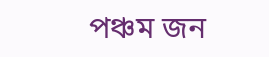পঞ্চম জন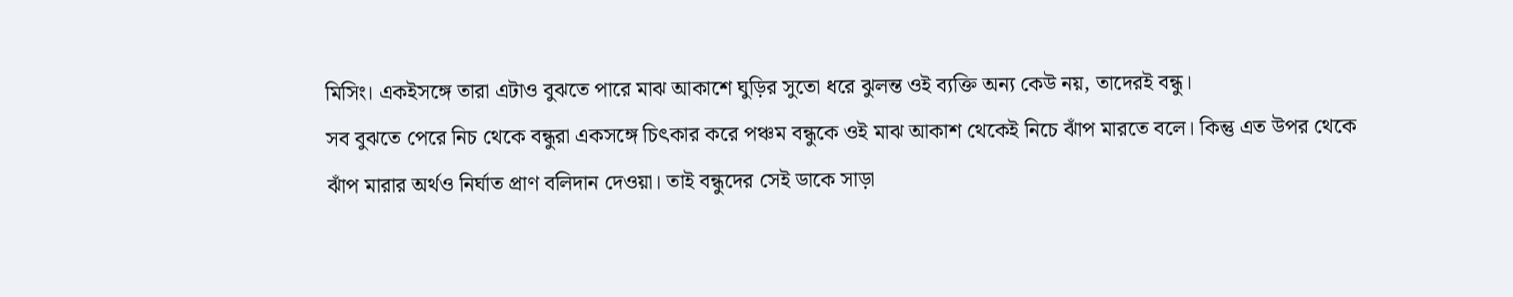মিসিং। একইসঙ্গে তারা এটাও বুঝতে পারে মাঝ আকাশে ঘুড়ির সুতো ধরে ঝুলন্ত ওই ব্যক্তি অন্য কেউ নয়, তাদেরই বন্ধু।
সব বুঝতে পেরে নিচ থেকে বন্ধুরা একসঙ্গে চিৎকার করে পঞ্চম বন্ধুকে ওই মাঝ আকাশ থেকেই নিচে ঝাঁপ মারতে বলে। কিন্তু এত উপর থেকে ঝাঁপ মারার অর্থও নির্ঘাত প্রাণ বলিদান দেওয়া। তাই বন্ধুদের সেই ডাকে সাড়া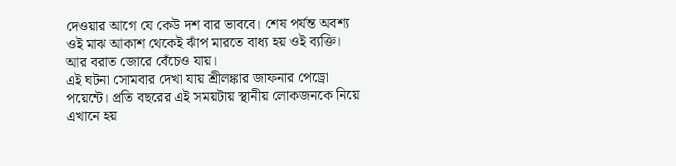দেওয়ার আগে যে কেউ দশ বার ভাববে। শেষ পর্যন্ত অবশ্য ওই মাঝ আকাশ থেকেই ঝাঁপ মারতে বাধ্য হয় ওই ব্যক্তি। আর বরাত জোরে বেঁচেও যায়।
এই ঘটনা সোমবার দেখা যায় শ্রীলঙ্কার জাফনার পেড্রো পয়েন্টে। প্রতি বছরের এই সময়টায় স্থানীয় লোকজনকে নিয়ে এখানে হয়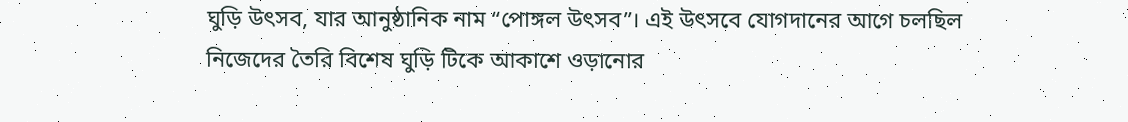ঘুড়ি উৎসব, যার আনুষ্ঠানিক নাম “পোঙ্গল উৎসব”। এই উৎসবে যোগদানের আগে চলছিল নিজেদের তৈরি বিশেষ ঘুড়ি টিকে আকাশে ওড়ানোর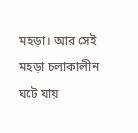মহড়া। আর সেই মহড়া চলাকালীন ঘটে যায়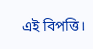এই বিপত্তি।